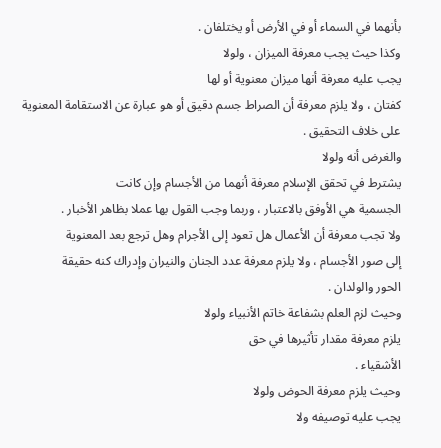بأنهما في السماء أو في الأرض أو يختلفان .
وكذا حيث يجب معرفة الميزان ، ولولا
يجب عليه معرفة أنها ميزان معنوية أو لها
كفتان ، ولا يلزم معرفة أن الصراط جسم دقيق أو هو عبارة عن الاستقامة المعنوية
على خلاف التحقيق .
والغرض أنه ولولا
يشترط في تحقق الإسلام معرفة أنهما من الأجسام وإن كانت
الجسمية هي الأوفق بالاعتبار ، وربما وجب القول بها عملا بظاهر الأخبار .
ولا تجب معرفة أن الأعمال هل تعود إلى الأجرام وهل ترجع بعد المعنوية
إلى صور الأجسام ، ولا يلزم معرفة عدد الجنان والنيران وإدراك كنه حقيقة
الحور والولدان .
وحيث لزم العلم بشفاعة خاتم الأنبياء ولولا
يلزم معرفة مقدار تأثيرها في حق
الأشقياء .
وحيث يلزم معرفة الحوض ولولا
يجب عليه توصيفه ولا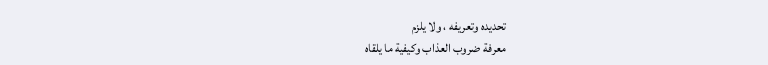تحديده وتعريفه ، ولا يلزم
معرفة ضروب العذاب وكيفية ما يلقاه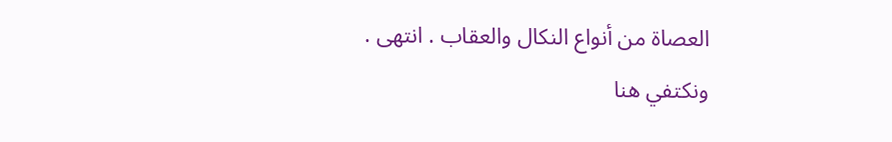العصاة من أنواع النكال والعقاب . انتهى .
ونكتفي هنا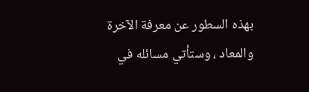بهذه السطور عن معرفة الآخرة والمعاد ، وستأتي مسائله في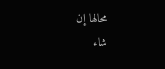محالها إن
شاء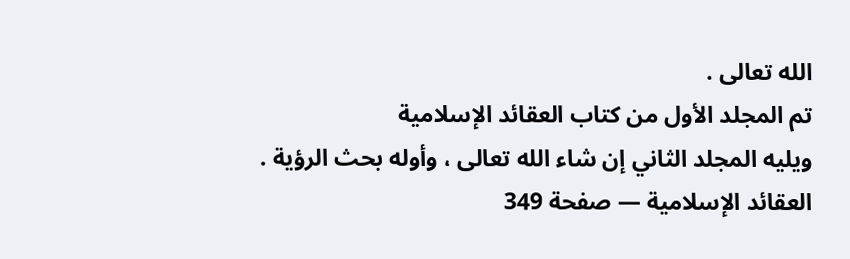الله تعالى .
تم المجلد الأول من كتاب العقائد الإسلامية
ويليه المجلد الثاني إن شاء الله تعالى ، وأوله بحث الرؤية .
العقائد الإسلامية — صفحة 349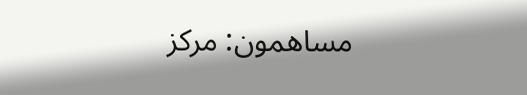مساهمون: مركز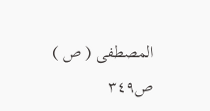المصطفى ( ص )
ص٣٤٩